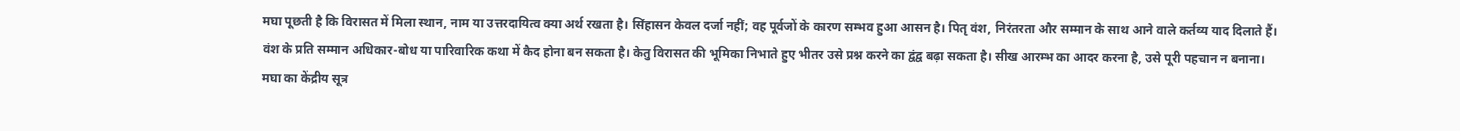मघा पूछती है कि विरासत में मिला स्थान, नाम या उत्तरदायित्व क्या अर्थ रखता है। सिंहासन केवल दर्जा नहीं; वह पूर्वजों के कारण सम्भव हुआ आसन है। पितृ वंश, निरंतरता और सम्मान के साथ आने वाले कर्तव्य याद दिलाते हैं।
वंश के प्रति सम्मान अधिकार-बोध या पारिवारिक कथा में कैद होना बन सकता है। केतु विरासत की भूमिका निभाते हुए भीतर उसे प्रश्न करने का द्वंद्व बढ़ा सकता है। सीख आरम्भ का आदर करना है, उसे पूरी पहचान न बनाना।
मघा का केंद्रीय सूत्र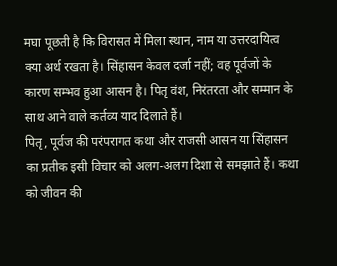मघा पूछती है कि विरासत में मिला स्थान, नाम या उत्तरदायित्व क्या अर्थ रखता है। सिंहासन केवल दर्जा नहीं; वह पूर्वजों के कारण सम्भव हुआ आसन है। पितृ वंश, निरंतरता और सम्मान के साथ आने वाले कर्तव्य याद दिलाते हैं।
पितृ, पूर्वज की परंपरागत कथा और राजसी आसन या सिंहासन का प्रतीक इसी विचार को अलग-अलग दिशा से समझाते हैं। कथा को जीवन की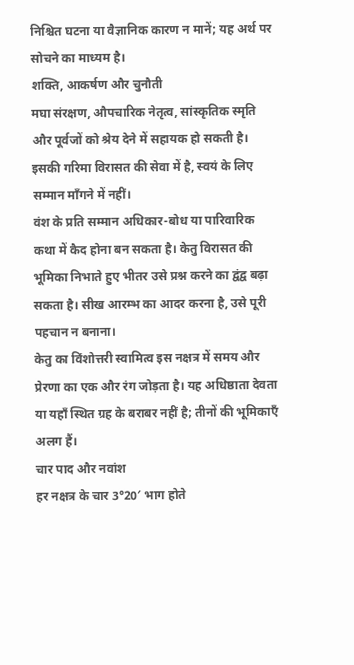निश्चित घटना या वैज्ञानिक कारण न मानें; यह अर्थ पर सोचने का माध्यम है।
शक्ति, आकर्षण और चुनौती
मघा संरक्षण, औपचारिक नेतृत्व, सांस्कृतिक स्मृति और पूर्वजों को श्रेय देने में सहायक हो सकती है। इसकी गरिमा विरासत की सेवा में है, स्वयं के लिए सम्मान माँगने में नहीं।
वंश के प्रति सम्मान अधिकार-बोध या पारिवारिक कथा में कैद होना बन सकता है। केतु विरासत की भूमिका निभाते हुए भीतर उसे प्रश्न करने का द्वंद्व बढ़ा सकता है। सीख आरम्भ का आदर करना है, उसे पूरी पहचान न बनाना।
केतु का विंशोत्तरी स्वामित्व इस नक्षत्र में समय और प्रेरणा का एक और रंग जोड़ता है। यह अधिष्ठाता देवता या यहाँ स्थित ग्रह के बराबर नहीं है; तीनों की भूमिकाएँ अलग हैं।
चार पाद और नवांश
हर नक्षत्र के चार 3°20′ भाग होते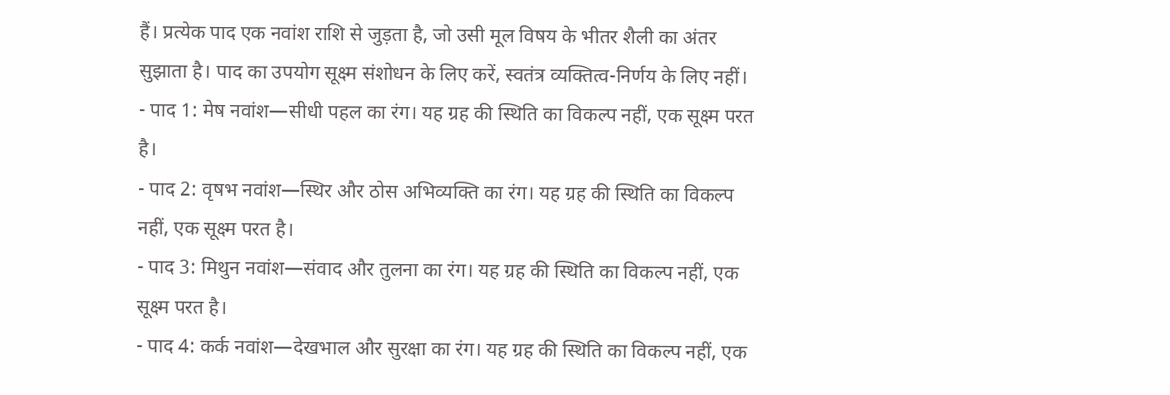हैं। प्रत्येक पाद एक नवांश राशि से जुड़ता है, जो उसी मूल विषय के भीतर शैली का अंतर सुझाता है। पाद का उपयोग सूक्ष्म संशोधन के लिए करें, स्वतंत्र व्यक्तित्व-निर्णय के लिए नहीं।
- पाद 1: मेष नवांश—सीधी पहल का रंग। यह ग्रह की स्थिति का विकल्प नहीं, एक सूक्ष्म परत है।
- पाद 2: वृषभ नवांश—स्थिर और ठोस अभिव्यक्ति का रंग। यह ग्रह की स्थिति का विकल्प नहीं, एक सूक्ष्म परत है।
- पाद 3: मिथुन नवांश—संवाद और तुलना का रंग। यह ग्रह की स्थिति का विकल्प नहीं, एक सूक्ष्म परत है।
- पाद 4: कर्क नवांश—देखभाल और सुरक्षा का रंग। यह ग्रह की स्थिति का विकल्प नहीं, एक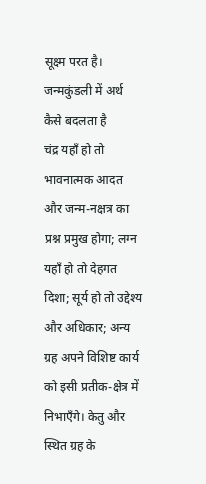सूक्ष्म परत है।
जन्मकुंडली में अर्थ कैसे बदलता है
चंद्र यहाँ हो तो भावनात्मक आदत और जन्म-नक्षत्र का प्रश्न प्रमुख होगा; लग्न यहाँ हो तो देहगत दिशा; सूर्य हो तो उद्देश्य और अधिकार; अन्य ग्रह अपने विशिष्ट कार्य को इसी प्रतीक-क्षेत्र में निभाएँगे। केतु और स्थित ग्रह के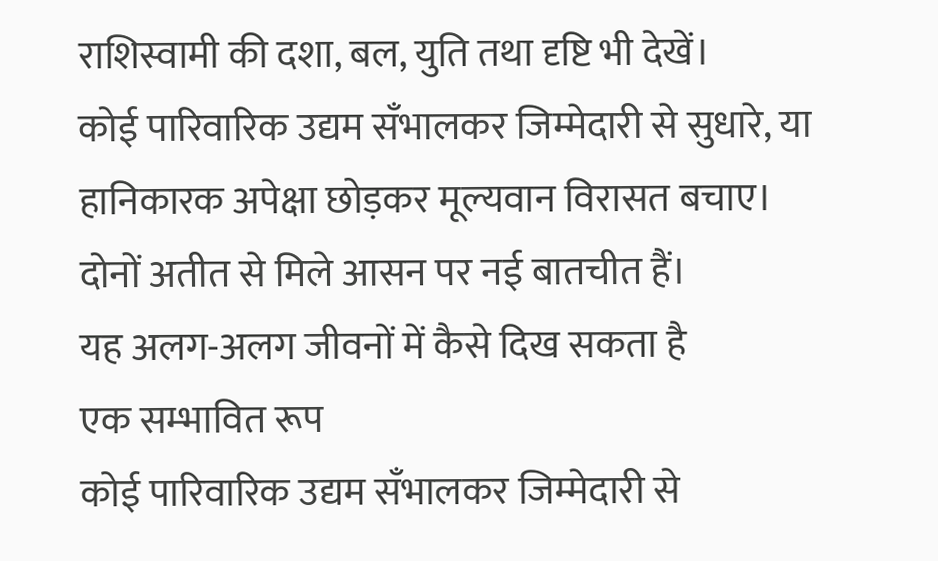राशिस्वामी की दशा, बल, युति तथा दृष्टि भी देखें।
कोई पारिवारिक उद्यम सँभालकर जिम्मेदारी से सुधारे, या हानिकारक अपेक्षा छोड़कर मूल्यवान विरासत बचाए। दोनों अतीत से मिले आसन पर नई बातचीत हैं।
यह अलग-अलग जीवनों में कैसे दिख सकता है
एक सम्भावित रूप
कोई पारिवारिक उद्यम सँभालकर जिम्मेदारी से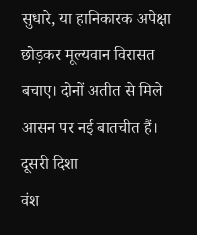सुधारे, या हानिकारक अपेक्षा छोड़कर मूल्यवान विरासत बचाए। दोनों अतीत से मिले आसन पर नई बातचीत हैं।
दूसरी दिशा
वंश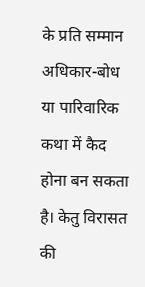के प्रति सम्मान अधिकार-बोध या पारिवारिक कथा में कैद होना बन सकता है। केतु विरासत की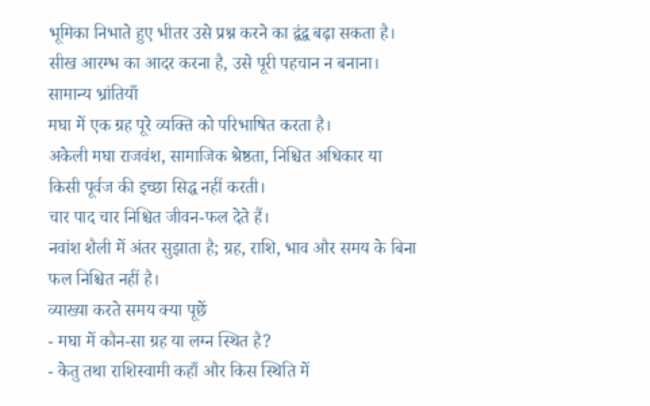भूमिका निभाते हुए भीतर उसे प्रश्न करने का द्वंद्व बढ़ा सकता है। सीख आरम्भ का आदर करना है, उसे पूरी पहचान न बनाना।
सामान्य भ्रांतियाँ
मघा में एक ग्रह पूरे व्यक्ति को परिभाषित करता है।
अकेली मघा राजवंश, सामाजिक श्रेष्ठता, निश्चित अधिकार या किसी पूर्वज की इच्छा सिद्ध नहीं करती।
चार पाद चार निश्चित जीवन-फल देते हैं।
नवांश शैली में अंतर सुझाता है; ग्रह, राशि, भाव और समय के बिना फल निश्चित नहीं है।
व्याख्या करते समय क्या पूछें
- मघा में कौन-सा ग्रह या लग्न स्थित है?
- केतु तथा राशिस्वामी कहाँ और किस स्थिति में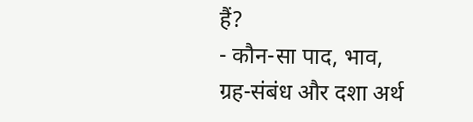हैं?
- कौन-सा पाद, भाव, ग्रह-संबंध और दशा अर्थ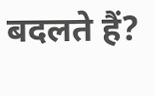बदलते हैं?